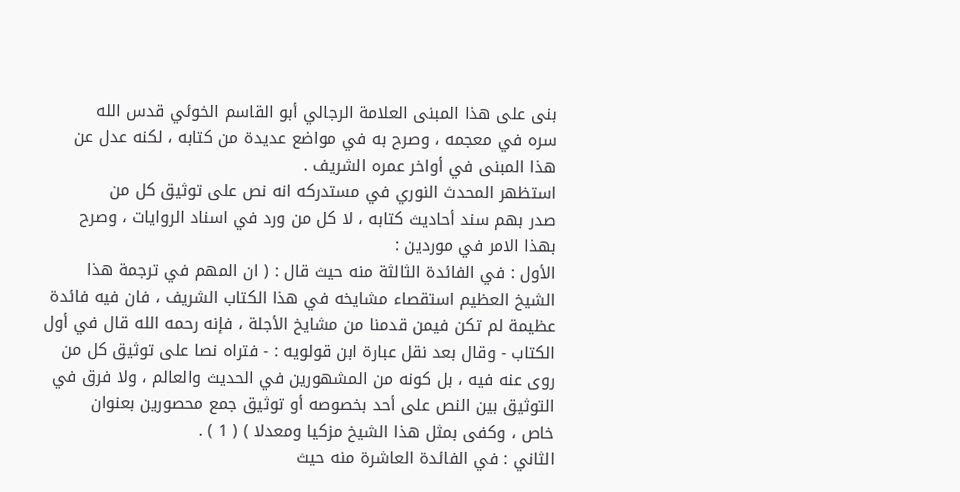بنى على هذا المبنى العلامة الرجالي أبو القاسم الخوئي قدس الله
سره في معجمه ، وصرح به في مواضع عديدة من كتابه ، لكنه عدل عن
هذا المبنى في أواخر عمره الشريف .
استظهر المحدث النوري في مستدركه انه نص على توثيق كل من
صدر بهم سند أحاديث كتابه ، لا كل من ورد في اسناد الروايات ، وصرح
بهذا الامر في موردين :
الأول : في الفائدة الثالثة منه حيث قال : ( ان المهم في ترجمة هذا
الشيخ العظيم استقصاء مشايخه في هذا الكتاب الشريف ، فان فيه فائدة
عظيمة لم تكن فيمن قدمنا من مشايخ الأجلة ، فإنه رحمه الله قال في أول
الكتاب - وقال بعد نقل عبارة ابن قولويه : - فتراه نصا على توثيق كل من
روى عنه فيه ، بل كونه من المشهورين في الحديث والعالم ، ولا فرق في
التوثيق بين النص على أحد بخصوصه أو توثيق جمع محصورين بعنوان
خاص ، وكفى بمثل هذا الشيخ مزكيا ومعدلا ) ( 1 ) .
الثاني : في الفائدة العاشرة منه حيث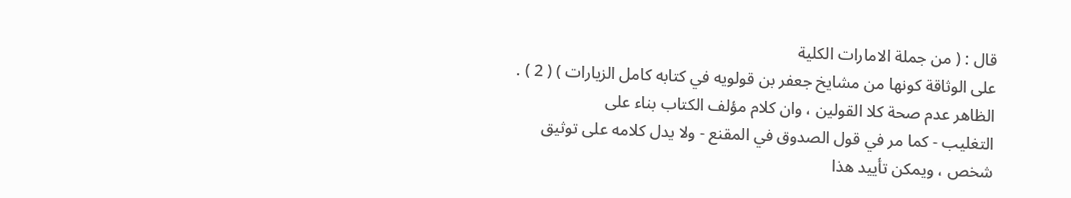قال : ( من جملة الامارات الكلية
على الوثاقة كونها من مشايخ جعفر بن قولويه في كتابه كامل الزيارات ) ( 2 ) .
الظاهر عدم صحة كلا القولين ، وان كلام مؤلف الكتاب بناء على
التغليب - كما مر في قول الصدوق في المقنع - ولا يدل كلامه على توثيق
شخص ، ويمكن تأييد هذا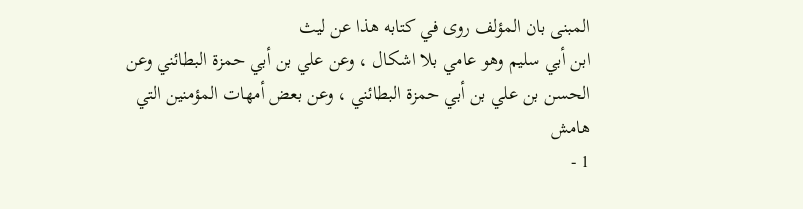المبنى بان المؤلف روى في كتابه هذا عن ليث
ابن أبي سليم وهو عامي بلا اشكال ، وعن علي بن أبي حمزة البطائني وعن
الحسن بن علي بن أبي حمزة البطائني ، وعن بعض أمهات المؤمنين التي
هامش
1 -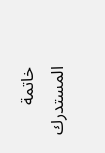خاتمة المستدرك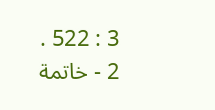3 : 522 .
2 - خاتمة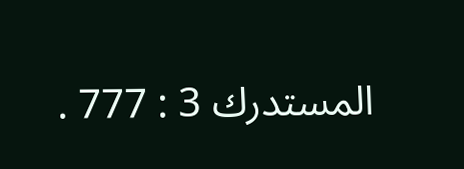المستدرك 3 : 777 .